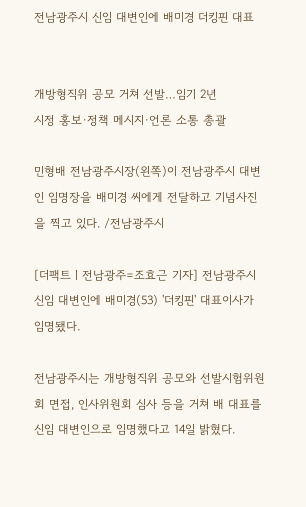전남광주시 신임 대변인에 배미경 더킹핀 대표


개방형직위 공모 거쳐 선발…임기 2년
시정 홍보·정책 메시지·언론 소통 총괄

민형배 전남광주시장(왼쪽)이 전남광주시 대변인 임명장을 배미경 씨에게 전달하고 기념사진을 찍고 있다. /전남광주시

[더팩트ㅣ전남광주=조효근 기자] 전남광주시 신임 대변인에 배미경(53) '더킹핀' 대표이사가 임명됐다.

전남광주시는 개방형직위 공모와 선발시험위원회 면접, 인사위원회 심사 등을 거쳐 배 대표를 신임 대변인으로 임명했다고 14일 밝혔다.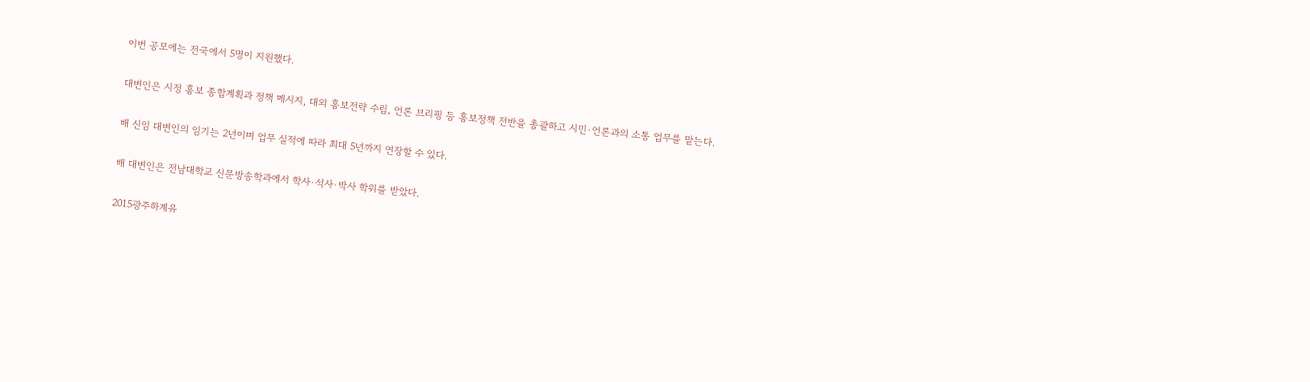이번 공모에는 전국에서 5명이 지원했다.

대변인은 시정 홍보 종합계획과 정책 메시지, 대외 홍보전략 수립, 언론 브리핑 등 홍보정책 전반을 총괄하고 시민·언론과의 소통 업무를 맡는다.

배 신임 대변인의 임기는 2년이며 업무 실적에 따라 최대 5년까지 연장할 수 있다.

배 대변인은 전남대학교 신문방송학과에서 학사·석사·박사 학위를 받았다.

2015광주하계유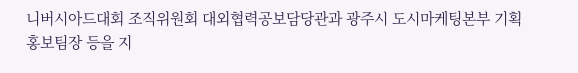니버시아드대회 조직위원회 대외협력공보담당관과 광주시 도시마케팅본부 기획홍보팀장 등을 지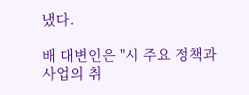냈다.

배 대변인은 "시 주요 정책과 사업의 취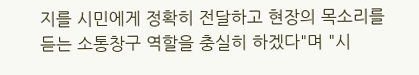지를 시민에게 정확히 전달하고 현장의 목소리를 듣는 소통창구 역할을 충실히 하겠다"며 "시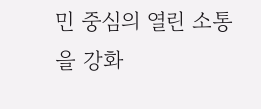민 중심의 열린 소통을 강화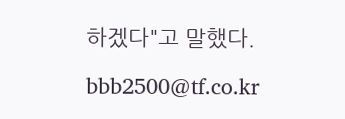하겠다"고 말했다.

bbb2500@tf.co.kr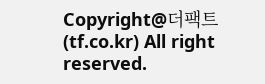Copyright@더팩트(tf.co.kr) All right reserved.